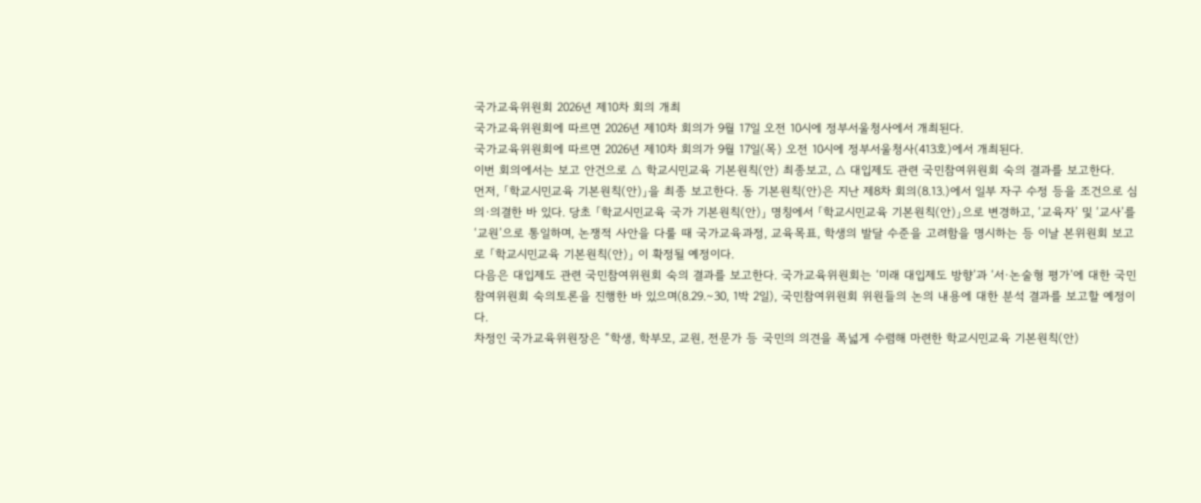국가교육위원회 2026년 제10차 회의 개최
국가교육위원회에 따르면 2026년 제10차 회의가 9월 17일 오전 10시에 정부서울청사에서 개최된다.
국가교육위원회에 따르면 2026년 제10차 회의가 9월 17일(목) 오전 10시에 정부서울청사(413호)에서 개최된다.
이번 회의에서는 보고 안건으로 △ 학교시민교육 기본원칙(안) 최종보고, △ 대입제도 관련 국민참여위원회 숙의 결과를 보고한다.
먼저, 「학교시민교육 기본원칙(안)」을 최종 보고한다. 동 기본원칙(안)은 지난 제8차 회의(8.13.)에서 일부 자구 수정 등을 조건으로 심의·의결한 바 있다. 당초 「학교시민교육 국가 기본원칙(안)」 명칭에서 「학교시민교육 기본원칙(안)」으로 변경하고, ‘교육자’ 및 ‘교사’를 ‘교원’으로 통일하며, 논쟁적 사안을 다룰 때 국가교육과정, 교육목표, 학생의 발달 수준을 고려함을 명시하는 등 이날 본위원회 보고로 「학교시민교육 기본원칙(안)」 이 확정될 예정이다.
다음은 대입제도 관련 국민참여위원회 숙의 결과를 보고한다. 국가교육위원회는 ‘미래 대입제도 방향’과 ‘서·논술형 평가’에 대한 국민참여위원회 숙의토론을 진행한 바 있으며(8.29.∼30, 1박 2일), 국민참여위원회 위원들의 논의 내용에 대한 분석 결과를 보고할 예정이다.
차정인 국가교육위원장은 “학생, 학부모, 교원, 전문가 등 국민의 의견을 폭넓게 수렴해 마련한 학교시민교육 기본원칙(안)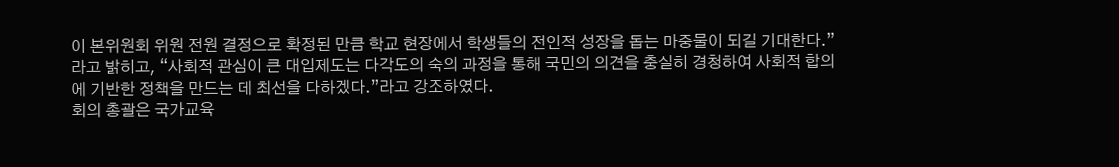이 본위원회 위원 전원 결정으로 확정된 만큼 학교 현장에서 학생들의 전인적 성장을 돕는 마중물이 되길 기대한다.”라고 밝히고, “사회적 관심이 큰 대입제도는 다각도의 숙의 과정을 통해 국민의 의견을 충실히 경청하여 사회적 합의에 기반한 정책을 만드는 데 최선을 다하겠다.”라고 강조하였다.
회의 총괄은 국가교육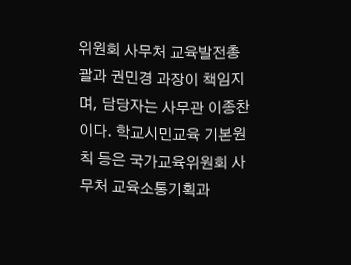위원회 사무처 교육발전총괄과 권민경 과장이 책임지며, 담당자는 사무관 이종찬이다. 학교시민교육 기본원칙 등은 국가교육위원회 사무처 교육소통기획과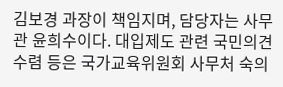김보경 과장이 책임지며, 담당자는 사무관 윤희수이다. 대입제도 관련 국민의견수렴 등은 국가교육위원회 사무처 숙의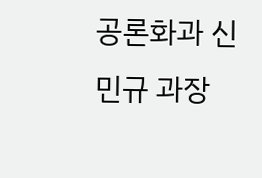공론화과 신민규 과장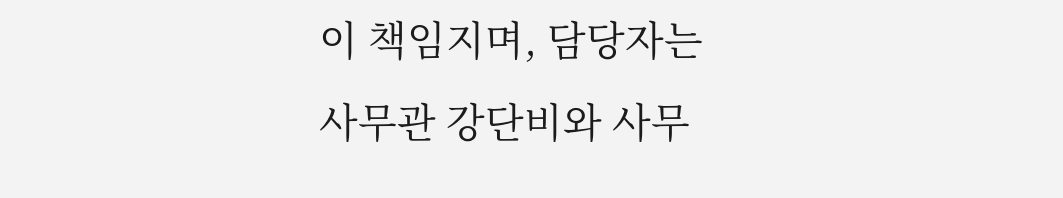이 책임지며, 담당자는 사무관 강단비와 사무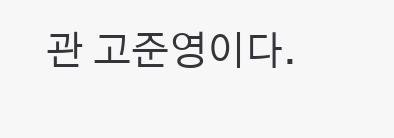관 고준영이다.